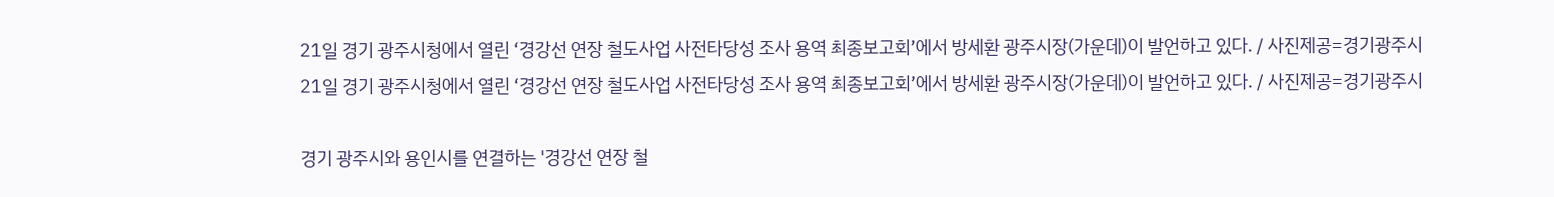21일 경기 광주시청에서 열린 ‘경강선 연장 철도사업 사전타당성 조사 용역 최종보고회’에서 방세환 광주시장(가운데)이 발언하고 있다. / 사진제공=경기광주시
21일 경기 광주시청에서 열린 ‘경강선 연장 철도사업 사전타당성 조사 용역 최종보고회’에서 방세환 광주시장(가운데)이 발언하고 있다. / 사진제공=경기광주시

경기 광주시와 용인시를 연결하는 '경강선 연장 철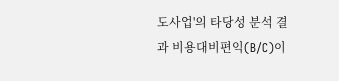도사업'의 타당성 분석 결과 비용대비편익(B/C)이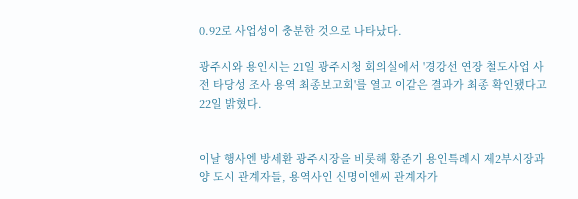0.92로 사업성이 충분한 것으로 나타났다.

광주시와 용인시는 21일 광주시청 회의실에서 '경강선 연장 철도사업 사전 타당성 조사 용역 최종보고회'를 열고 이같은 결과가 최종 확인됐다고 22일 밝혔다.


이날 행사엔 방세환 광주시장을 비롯해 황준기 용인특례시 제2부시장과 양 도시 관계자들, 용역사인 신명이엔씨 관계자가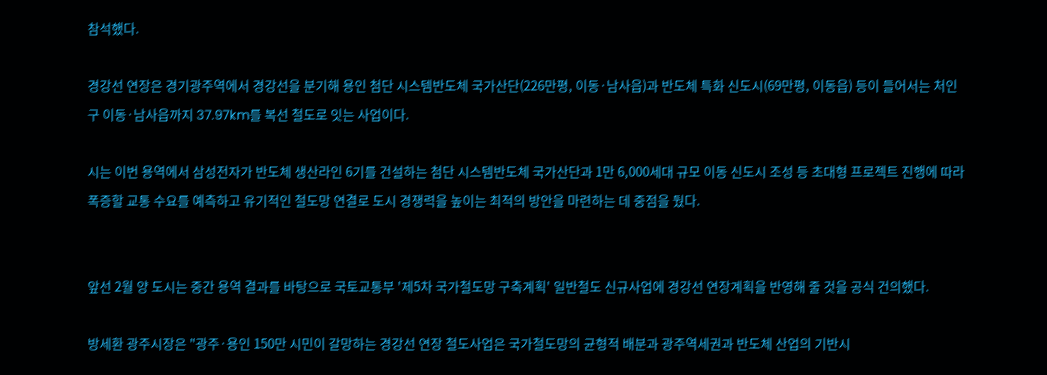참석했다.

경강선 연장은 경기광주역에서 경강선을 분기해 용인 첨단 시스템반도체 국가산단(226만평, 이동·남사읍)과 반도체 특화 신도시(69만평, 이동읍) 등이 들어서는 처인구 이동·남사읍까지 37.97km를 복선 철도로 잇는 사업이다.

시는 이번 용역에서 삼성전자가 반도체 생산라인 6기를 건설하는 첨단 시스템반도체 국가산단과 1만 6,000세대 규모 이동 신도시 조성 등 초대형 프로젝트 진행에 따라 폭증할 교통 수요를 예측하고 유기적인 철도망 연결로 도시 경쟁력을 높이는 최적의 방안을 마련하는 데 중점을 뒀다.


앞선 2월 양 도시는 중간 용역 결과를 바탕으로 국토교통부 '제5차 국가철도망 구축계획' 일반철도 신규사업에 경강선 연장계획을 반영해 줄 것을 공식 건의했다.

방세환 광주시장은 "광주·용인 150만 시민이 갈망하는 경강선 연장 철도사업은 국가철도망의 균형적 배분과 광주역세권과 반도체 산업의 기반시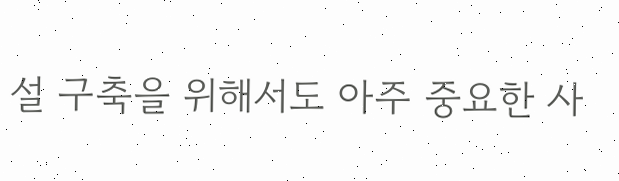설 구축을 위해서도 아주 중요한 사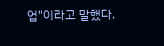업"이라고 말했다.